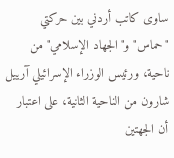ساوى كاتب أردني بين حركتي "حماس" و"الجهاد الإسلامي" من ناحية، ورئيس الوزراء الإسرائيلي آرييل شارون من الناحية الثانية، على اعتبار أن الجهتين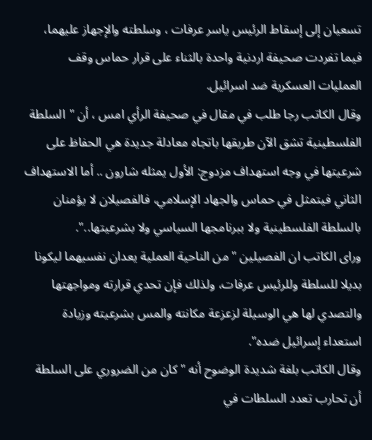تسعيان إلى إسقاط الرئيس ياسر عرفات ، وسلطته والإجهاز عليهما، فيما تفردت صحيفة اردنية واحدة بالثناء على قرار حماس وقف العمليات العسكرية ضد اسرائيل.
وقال الكاتب رجا طلب في مقال في صحيفة الرأي امس ، أن "السلطة الفلسطينية تشق الآن طريقها باتجاه معادلة جديدة هي الحفاظ على شرعيتها في وجه استهداف مزدوج: الأول يمثله شارون .. أما الاستهداف الثاني فيتمثل في حماس والجهاد الإسلامي، فالفصيلان لا يؤمنان بالسلطة الفلسطينية ولا ببرنامجها السياسي ولا بشرعيتها..".
وراى الكاتب ان الفصيلين "من الناحية العملية يعدان نفسيهما ليكونا بديلا للسلطة وللرئيس عرفات، ولذلك فإن تحدي قرارته ومواجهتها والتصدي لها هي الوسيلة لزعزعة مكانته والمس بشرعيته وزيادة استعداء إسرائيل ضده".
وقال الكاتب بلغة شديدة الوضوح أنه "كان من الضروري على السلطة أن تحارب تعدد السلطات في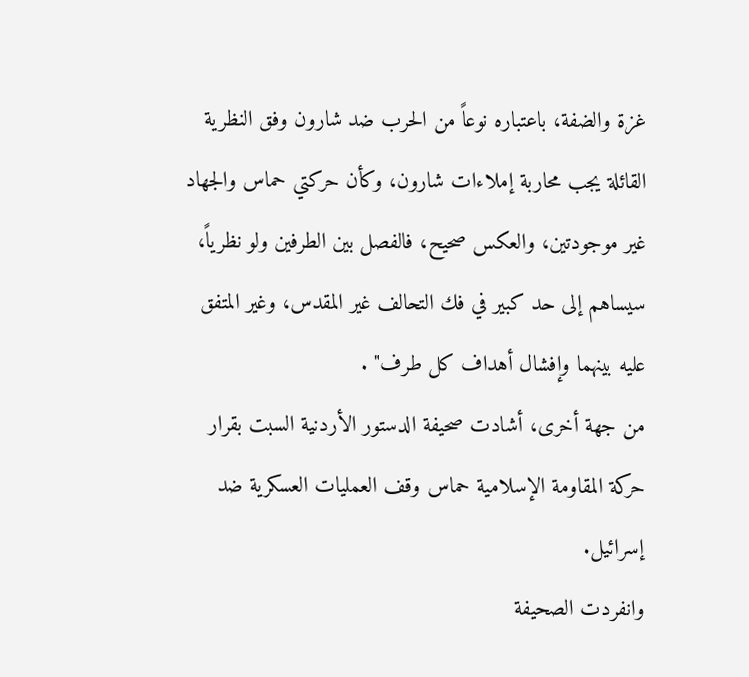غزة والضفة، باعتباره نوعاً من الحرب ضد شارون وفق النظرية القائلة يجب محاربة إملاءات شارون، وكأن حركتي حماس والجهاد غير موجودتين، والعكس صحيح، فالفصل بين الطرفين ولو نظرياً، سيساهم إلى حد كبير في فك التحالف غير المقدس، وغير المتفق عليه بينهما وإفشال أهداف كل طرف" .
من جهة أخرى، أشادت صحيفة الدستور الأردنية السبت بقرار حركة المقاومة الإسلامية حماس وقف العمليات العسكرية ضد إسرائيل.
وانفردت الصحيفة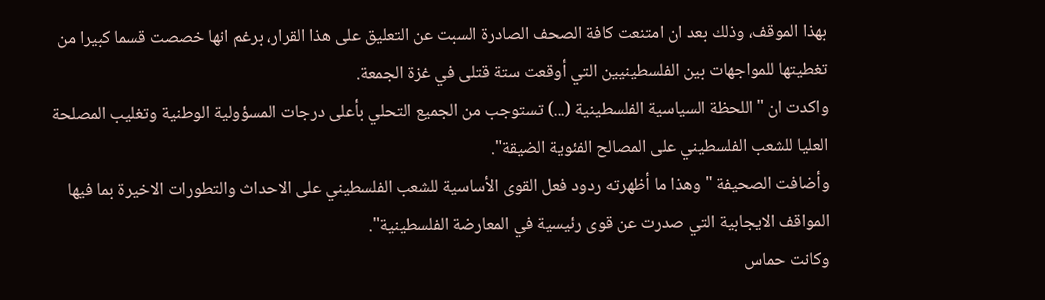بهذا الموقف، وذلك بعد ان امتنعت كافة الصحف الصادرة السبت عن التعليق على هذا القرار، برغم انها خصصت قسما كبيرا من تغطيتها للمواجهات بين الفلسطينيين التي أوقعت ستة قتلى في غزة الجمعة.
واكدت ان "اللحظة السياسية الفلسطينية (...) تستوجب من الجميع التحلي بأعلى درجات المسؤولية الوطنية وتغليب المصلحة العليا للشعب الفلسطيني على المصالح الفئوية الضيقة".
وأضافت الصحيفة "وهذا ما أظهرته ردود فعل القوى الأساسية للشعب الفلسطيني على الاحداث والتطورات الاخيرة بما فيها المواقف الايجابية التي صدرت عن قوى رئيسية في المعارضة الفلسطينية".
وكانت حماس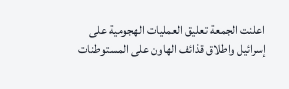اعلنت الجمعة تعليق العمليات الهجومية على إسرائيل واطلاق قذائف الهاون على المستوطنات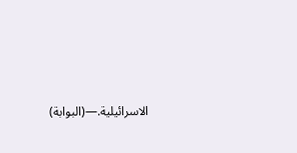الاسرائيلية.—(البوابة)